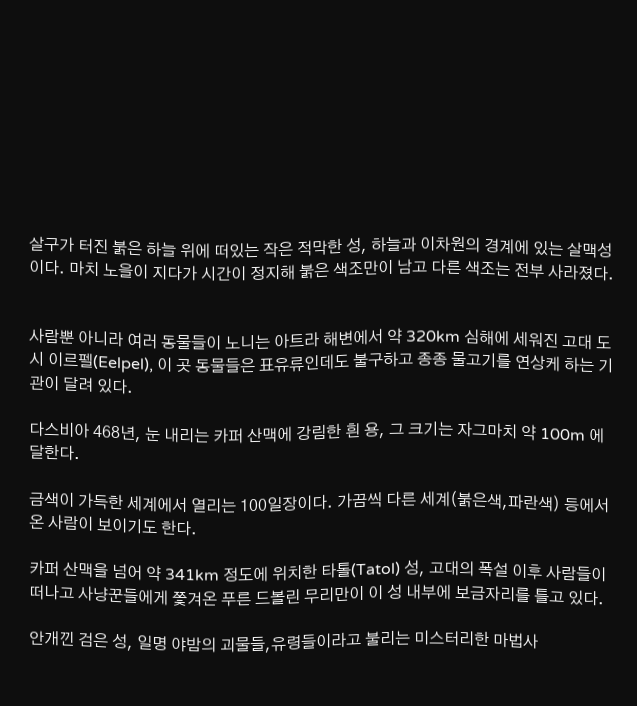살구가 터진 붉은 하늘 위에 떠있는 작은 적막한 성, 하늘과 이차원의 경계에 있는 살맥성이다. 마치 노을이 지다가 시간이 정지해 붉은 색조만이 남고 다른 색조는 전부 사라졌다.


사람뿐 아니라 여러 동물들이 노니는 아트라 해변에서 약 320km 심해에 세워진 고대 도시 이르펠(Eelpel), 이 곳 동물들은 표유류인데도 불구하고 종종 물고기를 연상케 하는 기관이 달려 있다.

다스비아 468년, 눈 내리는 카퍼 산맥에 강림한 흰 용, 그 크기는 자그마치 약 100m 에 달한다.

금색이 가득한 세계에서 열리는 100일장이다. 가끔씩 다른 세계(붉은색,파란색) 등에서 온 사람이 보이기도 한다.

카퍼 산맥을 넘어 약 341km 정도에 위치한 타톨(Tatol) 성, 고대의 폭설 이후 사람들이 떠나고 사냥꾼들에게 쫓겨온 푸른 드볼린 무리만이 이 성 내부에 보금자리를 틀고 있다.

안개낀 검은 성, 일명 야밤의 괴물들,유령들이라고 불리는 미스터리한 마법사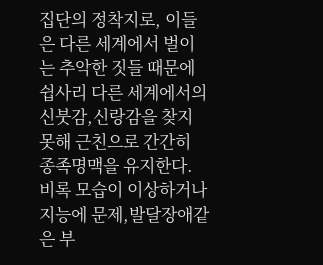집단의 정착지로, 이들은 다른 세계에서 벌이는 추악한 짓들 때문에 쉽사리 다른 세계에서의 신붓감,신랑감을 찾지 못해 근친으로 간간히 종족명맥을 유지한다. 비록 모습이 이상하거나 지능에 문제,발달장애같은 부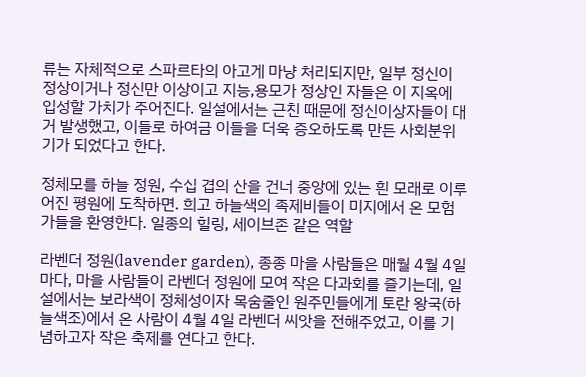류는 자체적으로 스파르타의 아고게 마냥 처리되지만, 일부 정신이 정상이거나 정신만 이상이고 지능,용모가 정상인 자들은 이 지옥에 입성할 가치가 주어진다. 일설에서는 근친 때문에 정신이상자들이 대거 발생했고, 이들로 하여금 이들을 더욱 증오하도록 만든 사회분위기가 되었다고 한다.

정체모를 하늘 정원, 수십 겹의 산을 건너 중앙에 있는 흰 모래로 이루어진 평원에 도착하면. 희고 하늘색의 족제비들이 미지에서 온 모험가들을 환영한다. 일종의 힐링, 세이브존 같은 역할

라벤더 정원(lavender garden), 종종 마을 사람들은 매월 4월 4일마다, 마을 사람들이 라벤더 정원에 모여 작은 다과회를 즐기는데, 일설에서는 보라색이 정체성이자 목숨줄인 원주민들에게 토란 왕국(하늘색조)에서 온 사람이 4월 4일 라벤더 씨앗을 전해주었고, 이를 기념하고자 작은 축제를 연다고 한다.